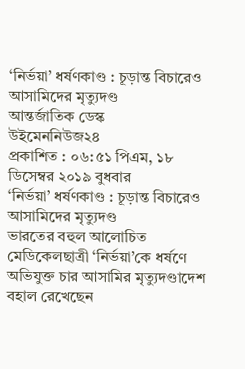‘নির্ভয়া’ ধর্ষণকাণ্ড : চূড়ান্ত বিচারেও আসামিদের মৃত্যুদণ্ড
আন্তর্জাতিক ডেস্ক
উইমেননিউজ২৪
প্রকাশিত : ০৬:৫১ পিএম, ১৮ ডিসেম্বর ২০১৯ বুধবার
‘নির্ভয়া’ ধর্ষণকাণ্ড : চূড়ান্ত বিচারেও আসামিদের মৃত্যুদণ্ড
ভারতের বহুল আলোচিত মেডিকেলছাত্রী ‘নির্ভয়া’কে ধর্ষণে অভিযুক্ত চার আসামির মৃত্যুদণ্ডাদেশ বহাল রেখেছেন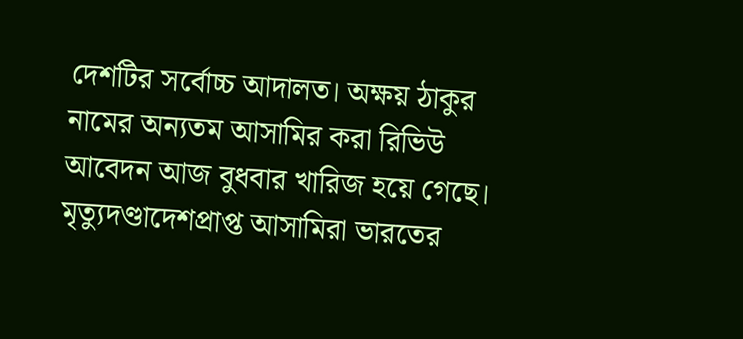দেশটির সর্বোচ্চ আদালত। অক্ষয় ঠাকুর নামের অন্যতম আসামির করা রিভিউ আবেদন আজ বুধবার খারিজ হয়ে গেছে।
মৃত্যুদণ্ডাদেশপ্রাপ্ত আসামিরা ভারতের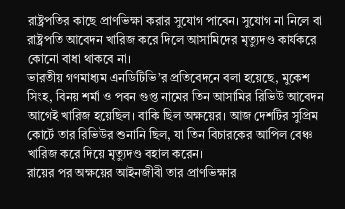রাষ্ট্রপতির কাছে প্রাণভিক্ষা করার সুযোগ পাবেন। সুযোগ না নিলে বা রাষ্ট্রপতি আবেদন খারিজ করে দিলে আসামিদের মৃত্যুদণ্ড কার্যকরে কোনো বাধা থাকবে না।
ভারতীয় গণমাধ্যম এনডিটিভি’র প্রতিবেদনে বলা হয়েছে, মুকেশ সিংহ, বিনয় শর্মা ও পবন গুপ্ত নামের তিন আসামির রিভিউ আবেদন আগেই খারিজ হয়েছিল। বাকি ছিল অক্ষয়ের। আজ দেশটির সুপ্রিম কোর্টে তার রিভিউর শুনানি ছিল, যা তিন বিচারকের আপিল বেঞ্চ খারিজ করে দিয়ে মৃত্যুদণ্ড বহাল করেন।
রায়ের পর অক্ষয়ের আইনজীবী তার প্রাণভিক্ষার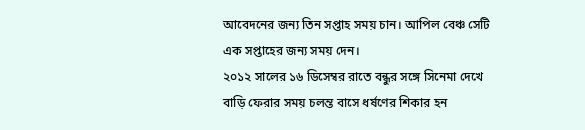আবেদনের জন্য তিন সপ্তাহ সময় চান। আপিল বেঞ্চ সেটি এক সপ্তাহের জন্য সময় দেন।
২০১২ সালের ১৬ ডিসেম্বর রাতে বন্ধুর সঙ্গে সিনেমা দেখে বাড়ি ফেরার সময় চলন্ত বাসে ধর্ষণের শিকার হন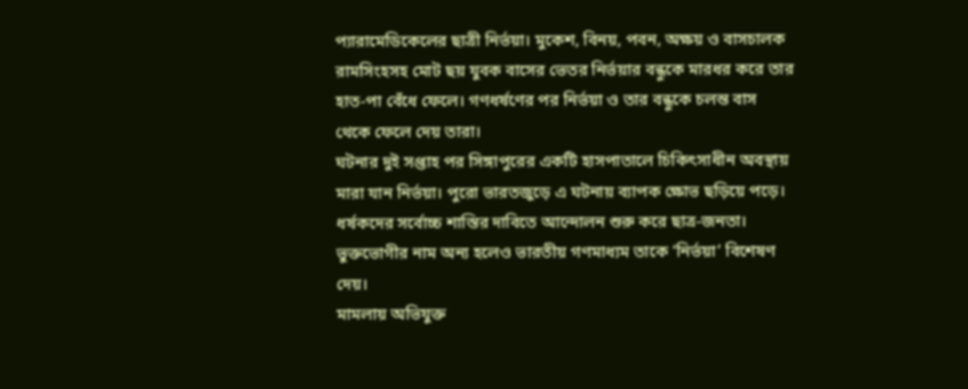প্যারামেডিকেলের ছাত্রী নির্ভয়া। মুকেশ, বিনয়, পবন, অক্ষয় ও বাসচালক রামসিংহসহ মোট ছয় যুবক বাসের ভেতর নির্ভয়ার বন্ধুকে মারধর করে তার হাত-পা বেঁধে ফেলে। গণধর্ষণের পর নির্ভয়া ও তার বন্ধুকে চলন্ত বাস থেকে ফেলে দেয় তারা।
ঘটনার দুই সপ্তাহ পর সিঙ্গাপুরের একটি হাসপাতালে চিকিৎসাধীন অবস্থায় মারা যান নির্ভয়া। পুরো ভারতজুড়ে এ ঘটনায় ব্যাপক ক্ষোভ ছড়িয়ে পড়ে। ধর্ষকদের সর্বোচ্চ শাস্তির দাবিতে আন্দোলন শুরু করে ছাত্র-জনতা। ভুক্তভোগীর নাম অন্য হলেও ভারতীয় গণমাধ্যম তাকে ‘নির্ভয়া’ বিশেষণ দেয়।
মামলায় অভিযুক্ত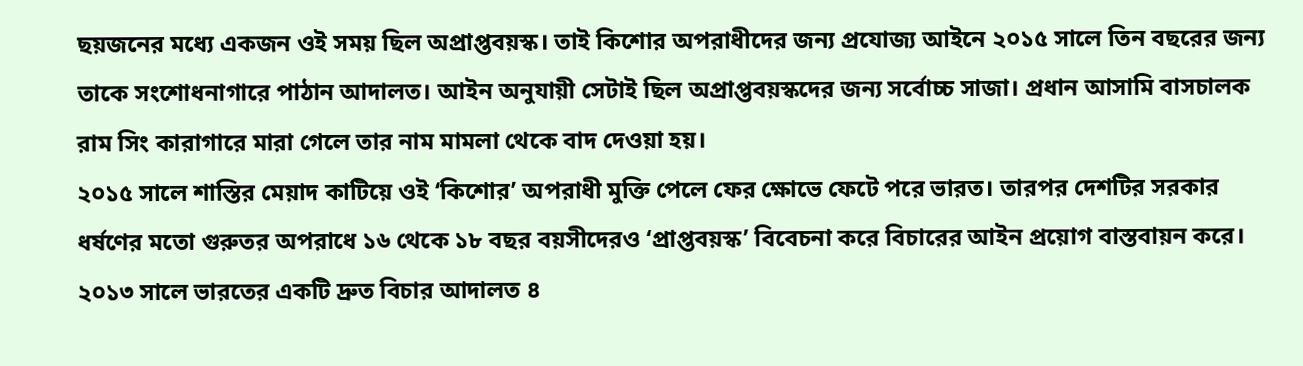ছয়জনের মধ্যে একজন ওই সময় ছিল অপ্রাপ্তবয়স্ক। তাই কিশোর অপরাধীদের জন্য প্রযোজ্য আইনে ২০১৫ সালে তিন বছরের জন্য তাকে সংশোধনাগারে পাঠান আদালত। আইন অনুযায়ী সেটাই ছিল অপ্রাপ্তবয়স্কদের জন্য সর্বোচ্চ সাজা। প্রধান আসামি বাসচালক রাম সিং কারাগারে মারা গেলে তার নাম মামলা থেকে বাদ দেওয়া হয়।
২০১৫ সালে শাস্তির মেয়াদ কাটিয়ে ওই ‘কিশোর’ অপরাধী মুক্তি পেলে ফের ক্ষোভে ফেটে পরে ভারত। তারপর দেশটির সরকার ধর্ষণের মতো গুরুতর অপরাধে ১৬ থেকে ১৮ বছর বয়সীদেরও ‘প্রাপ্তবয়স্ক’ বিবেচনা করে বিচারের আইন প্রয়োগ বাস্তবায়ন করে। ২০১৩ সালে ভারতের একটি দ্রুত বিচার আদালত ৪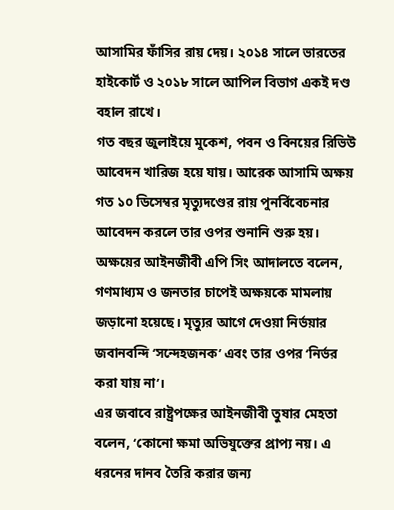আসামির ফাঁসির রায় দেয়। ২০১৪ সালে ভারতের হাইকোর্ট ও ২০১৮ সালে আপিল বিভাগ একই দণ্ড বহাল রাখে।
গত বছর জুলাইয়ে মুকেশ, পবন ও বিনয়ের রিভিউ আবেদন খারিজ হয়ে যায়। আরেক আসামি অক্ষয় গত ১০ ডিসেম্বর মৃত্যুদণ্ডের রায় পুনর্বিবেচনার আবেদন করলে তার ওপর শুনানি শুরু হয়।
অক্ষয়ের আইনজীবী এপি সিং আদালতে বলেন, গণমাধ্যম ও জনতার চাপেই অক্ষয়কে মামলায় জড়ানো হয়েছে। মৃত্যুর আগে দেওয়া নির্ভয়ার জবানবন্দি ‘সন্দেহজনক’ এবং তার ওপর ‘নির্ভর করা যায় না’।
এর জবাবে রাষ্ট্রপক্ষের আইনজীবী তুষার মেহতা বলেন, ‘কোনো ক্ষমা অভিযুক্তের প্রাপ্য নয়। এ ধরনের দানব তৈরি করার জন্য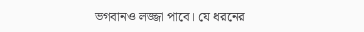ভগবানও লজ্জা পাবে। যে ধরনের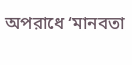অপরাধে ‘মানবতা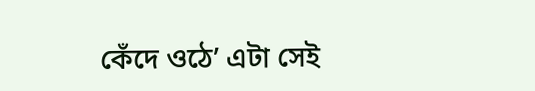কেঁদে ওঠে’ এটা সেই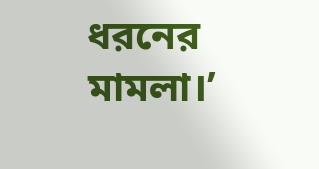ধরনের মামলা।’